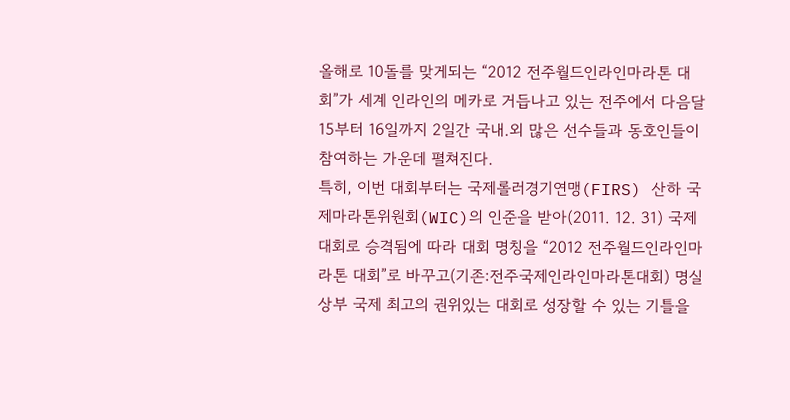올해로 10돌를 맞게되는 “2012 전주월드인라인마라톤 대회”가 세계 인라인의 메카로 거듭나고 있는 전주에서 다음달 15부터 16일까지 2일간 국내.외 많은 선수들과 동호인들이 참여하는 가운데 펼쳐진다.
특히, 이번 대회부터는 국제롤러경기연맹(FIRS) 산하 국제마라톤위원회(WIC)의 인준을 받아(2011. 12. 31) 국제대회로 승격됨에 따라 대회 명칭을 “2012 전주월드인라인마라톤 대회”로 바꾸고(기존:전주국제인라인마라톤대회) 명실상부 국제 최고의 권위있는 대회로 성장할 수 있는 기틀을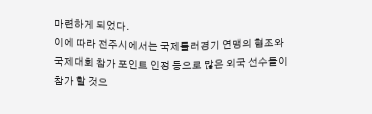마련하게 되었다.
이에 따라 전주시에서는 국제롤러경기 연맹의 협조와 국제대회 참가 포인트 인정 등으로 많은 외국 선수들이 참가 할 것으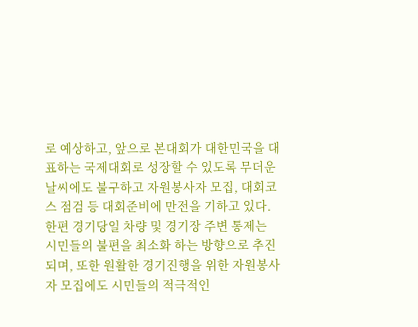로 예상하고, 앞으로 본대회가 대한민국을 대표하는 국제대회로 성장할 수 있도록 무더운 날씨에도 불구하고 자원봉사자 모집, 대회코스 점검 등 대회준비에 만전을 기하고 있다.
한편 경기당일 차량 및 경기장 주변 통제는 시민들의 불편을 최소화 하는 방향으로 추진되며, 또한 원활한 경기진행을 위한 자원봉사자 모집에도 시민들의 적극적인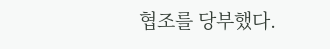협조를 당부했다.